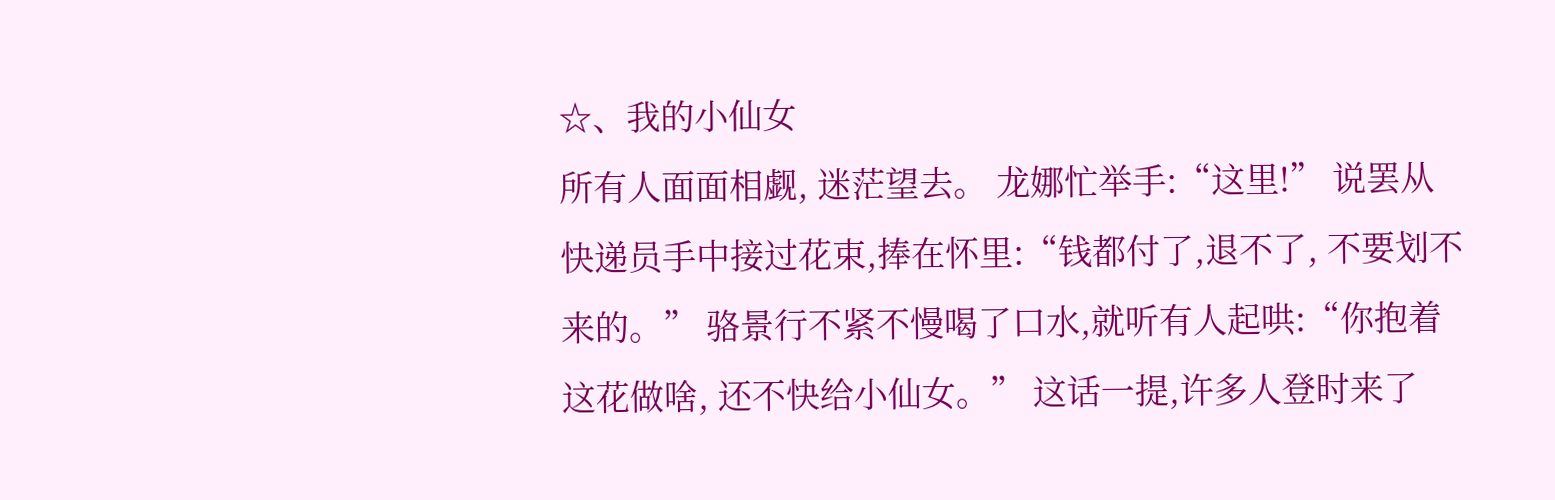☆、我的小仙女
所有人面面相觑, 迷茫望去。 龙娜忙举手:“这里!” 说罢从快递员手中接过花束,捧在怀里:“钱都付了,退不了, 不要划不来的。” 骆景行不紧不慢喝了口水,就听有人起哄:“你抱着这花做啥, 还不快给小仙女。” 这话一提,许多人登时来了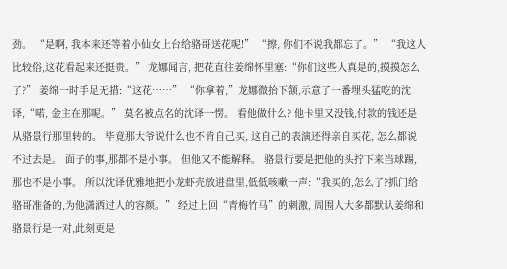劲。 “是啊, 我本来还等着小仙女上台给骆哥送花呢!” “擦, 你们不说我都忘了。” “我这人比较俗,这花看起来还挺贵。” 龙娜闻言, 把花直往姜绵怀里塞:“你们这些人真是的,摸摸怎么了?” 姜绵一时手足无措:“这花……” “你拿着,”龙娜微抬下颔,示意了一番埋头猛吃的沈译,“喏, 金主在那呢。” 莫名被点名的沈译一愣。 看他做什么? 他卡里又没钱,付款的钱还是从骆景行那里转的。 毕竟那大爷说什么也不肯自己买, 这自己的表演还得亲自买花, 怎么都说不过去是。 面子的事,那都不是小事。 但他又不能解释。 骆景行要是把他的头拧下来当球踢, 那也不是小事。 所以沈译优雅地把小龙虾壳放进盘里,低低咳嗽一声:“我买的,怎么了?抓门给骆哥准备的,为他潇洒过人的容颜。” 经过上回“青梅竹马”的刺激, 周围人大多都默认姜绵和骆景行是一对,此刻更是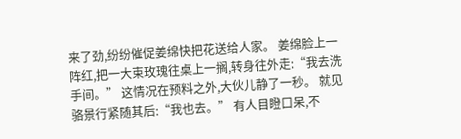来了劲,纷纷催促姜绵快把花送给人家。 姜绵脸上一阵红,把一大束玫瑰往桌上一搁,转身往外走:“我去洗手间。” 这情况在预料之外,大伙儿静了一秒。 就见骆景行紧随其后:“我也去。” 有人目瞪口呆,不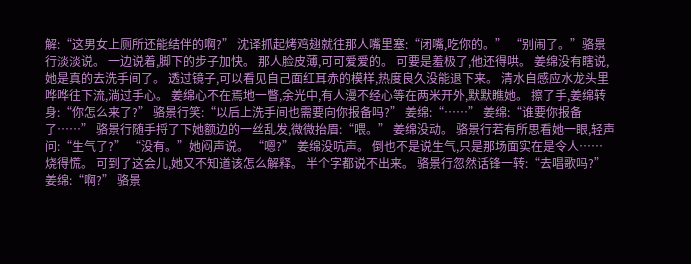解:“这男女上厕所还能结伴的啊?” 沈译抓起烤鸡翅就往那人嘴里塞:“闭嘴,吃你的。” “别闹了。”骆景行淡淡说。 一边说着,脚下的步子加快。 那人脸皮薄,可可爱爱的。 可要是羞极了,他还得哄。 姜绵没有瞎说,她是真的去洗手间了。 透过镜子,可以看见自己面红耳赤的模样,热度良久没能退下来。 清水自感应水龙头里哗哗往下流,淌过手心。 姜绵心不在焉地一瞥,余光中,有人漫不经心等在两米开外,默默瞧她。 擦了手,姜绵转身:“你怎么来了?” 骆景行笑:“以后上洗手间也需要向你报备吗?” 姜绵:“……” 姜绵:“谁要你报备了……” 骆景行随手捋了下她额边的一丝乱发,微微抬眉:“喂。” 姜绵没动。 骆景行若有所思看她一眼,轻声问:“生气了?” “没有。”她闷声说。 “嗯?” 姜绵没吭声。 倒也不是说生气,只是那场面实在是令人…… 烧得慌。 可到了这会儿,她又不知道该怎么解释。 半个字都说不出来。 骆景行忽然话锋一转:“去唱歌吗?” 姜绵:“啊?” 骆景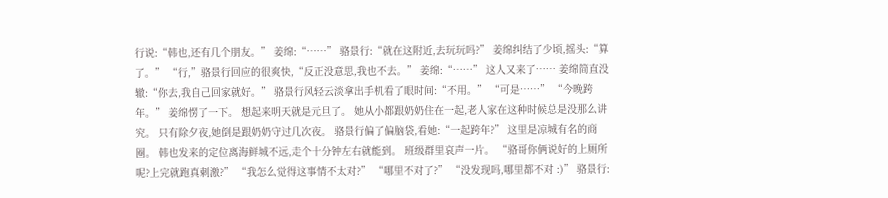行说:“韩也,还有几个朋友。” 姜绵:“……” 骆景行:“就在这附近,去玩玩吗?” 姜绵纠结了少顷,摇头:“算了。” “行,”骆景行回应的很爽快,“反正没意思,我也不去。” 姜绵:“……” 这人又来了…… 姜绵简直没辙:“你去,我自己回家就好。” 骆景行风轻云淡拿出手机看了眼时间:“不用。” “可是……” “今晚跨年。” 姜绵愣了一下。 想起来明天就是元旦了。 她从小都跟奶奶住在一起,老人家在这种时候总是没那么讲究。 只有除夕夜,她倒是跟奶奶守过几次夜。 骆景行偏了偏脑袋,看她:“一起跨年?” 这里是凉城有名的商圈。 韩也发来的定位离海鲜城不远,走个十分钟左右就能到。 班级群里哀声一片。 “骆哥你俩说好的上厕所呢?上完就跑真刺激?” “我怎么觉得这事情不太对?” “哪里不对了?” “没发现吗,哪里都不对 :)” 骆景行: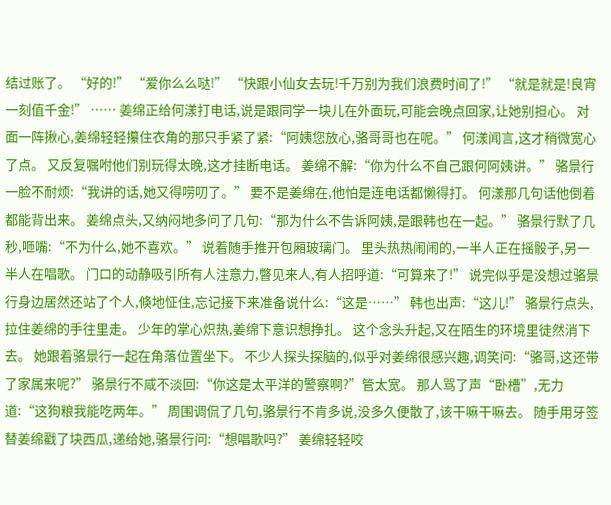结过账了。 “好的!” “爱你么么哒!” “快跟小仙女去玩!千万别为我们浪费时间了!” “就是就是!良宵一刻值千金!” …… 姜绵正给何漾打电话,说是跟同学一块儿在外面玩,可能会晚点回家,让她别担心。 对面一阵揪心,姜绵轻轻攥住衣角的那只手紧了紧:“阿姨您放心,骆哥哥也在呢。” 何漾闻言,这才稍微宽心了点。 又反复嘱咐他们别玩得太晚,这才挂断电话。 姜绵不解:“你为什么不自己跟何阿姨讲。” 骆景行一脸不耐烦:“我讲的话,她又得唠叨了。” 要不是姜绵在,他怕是连电话都懒得打。 何漾那几句话他倒着都能背出来。 姜绵点头,又纳闷地多问了几句:“那为什么不告诉阿姨,是跟韩也在一起。” 骆景行默了几秒,咂嘴:“不为什么,她不喜欢。” 说着随手推开包厢玻璃门。 里头热热闹闹的,一半人正在摇骰子,另一半人在唱歌。 门口的动静吸引所有人注意力,瞥见来人,有人招呼道:“可算来了!” 说完似乎是没想过骆景行身边居然还站了个人,倏地怔住,忘记接下来准备说什么:“这是……” 韩也出声:“这儿!” 骆景行点头,拉住姜绵的手往里走。 少年的掌心炽热,姜绵下意识想挣扎。 这个念头升起,又在陌生的环境里徒然消下去。 她跟着骆景行一起在角落位置坐下。 不少人探头探脑的,似乎对姜绵很感兴趣,调笑问:“骆哥,这还带了家属来呢?” 骆景行不咸不淡回:“你这是太平洋的警察啊?”管太宽。 那人骂了声“卧槽”,无力道:“这狗粮我能吃两年。” 周围调侃了几句,骆景行不肯多说,没多久便散了,该干嘛干嘛去。 随手用牙签替姜绵戳了块西瓜,递给她,骆景行问:“想唱歌吗?” 姜绵轻轻咬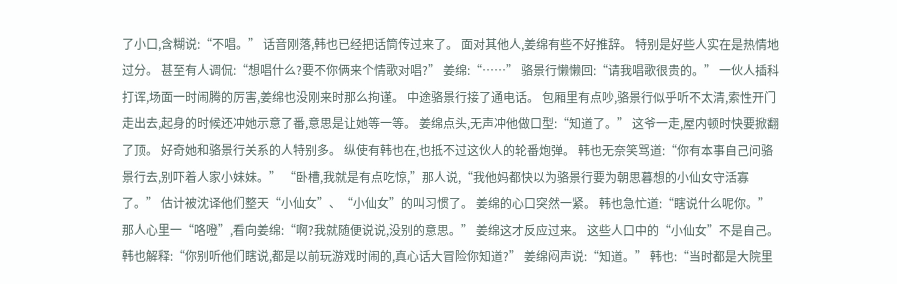了小口,含糊说:“不唱。” 话音刚落,韩也已经把话筒传过来了。 面对其他人,姜绵有些不好推辞。 特别是好些人实在是热情地过分。 甚至有人调侃:“想唱什么?要不你俩来个情歌对唱?” 姜绵:“……” 骆景行懒懒回:“请我唱歌很贵的。” 一伙人插科打诨,场面一时闹腾的厉害,姜绵也没刚来时那么拘谨。 中途骆景行接了通电话。 包厢里有点吵,骆景行似乎听不太清,索性开门走出去,起身的时候还冲她示意了番,意思是让她等一等。 姜绵点头,无声冲他做口型:“知道了。” 这爷一走,屋内顿时快要掀翻了顶。 好奇她和骆景行关系的人特别多。 纵使有韩也在,也抵不过这伙人的轮番炮弹。 韩也无奈笑骂道:“你有本事自己问骆景行去,别吓着人家小妹妹。” “卧槽,我就是有点吃惊,”那人说,“我他妈都快以为骆景行要为朝思暮想的小仙女守活寡了。” 估计被沈译他们整天“小仙女”、“小仙女”的叫习惯了。 姜绵的心口突然一紧。 韩也急忙道:“瞎说什么呢你。” 那人心里一“咯噔”,看向姜绵:“啊?我就随便说说,没别的意思。” 姜绵这才反应过来。 这些人口中的“小仙女”不是自己。 韩也解释:“你别听他们瞎说,都是以前玩游戏时闹的,真心话大冒险你知道?” 姜绵闷声说:“知道。” 韩也:“当时都是大院里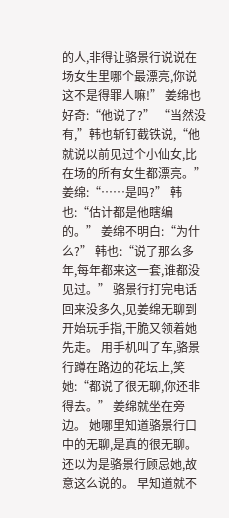的人,非得让骆景行说说在场女生里哪个最漂亮,你说这不是得罪人嘛!” 姜绵也好奇:“他说了?” “当然没有,”韩也斩钉截铁说,“他就说以前见过个小仙女,比在场的所有女生都漂亮。” 姜绵:“……是吗?” 韩也:“估计都是他瞎编的。” 姜绵不明白:“为什么?” 韩也:“说了那么多年,每年都来这一套,谁都没见过。” 骆景行打完电话回来没多久,见姜绵无聊到开始玩手指,干脆又领着她先走。 用手机叫了车,骆景行蹲在路边的花坛上,笑她:“都说了很无聊,你还非得去。” 姜绵就坐在旁边。 她哪里知道骆景行口中的无聊,是真的很无聊。 还以为是骆景行顾忌她,故意这么说的。 早知道就不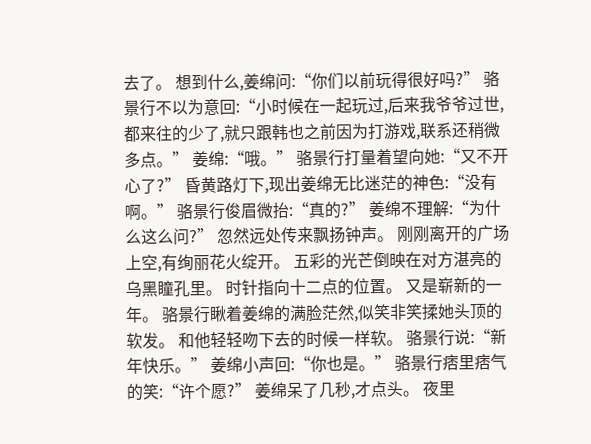去了。 想到什么,姜绵问:“你们以前玩得很好吗?” 骆景行不以为意回:“小时候在一起玩过,后来我爷爷过世,都来往的少了,就只跟韩也之前因为打游戏,联系还稍微多点。” 姜绵:“哦。” 骆景行打量着望向她:“又不开心了?” 昏黄路灯下,现出姜绵无比迷茫的神色:“没有啊。” 骆景行俊眉微抬:“真的?” 姜绵不理解:“为什么这么问?” 忽然远处传来飘扬钟声。 刚刚离开的广场上空,有绚丽花火绽开。 五彩的光芒倒映在对方湛亮的乌黑瞳孔里。 时针指向十二点的位置。 又是崭新的一年。 骆景行瞅着姜绵的满脸茫然,似笑非笑揉她头顶的软发。 和他轻轻吻下去的时候一样软。 骆景行说:“新年快乐。” 姜绵小声回:“你也是。” 骆景行痞里痞气的笑:“许个愿?” 姜绵呆了几秒,才点头。 夜里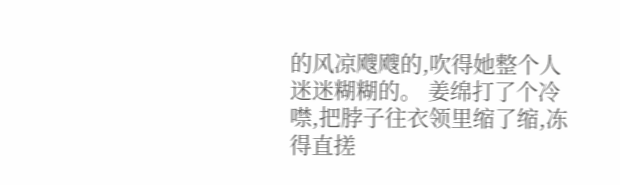的风凉飕飕的,吹得她整个人迷迷糊糊的。 姜绵打了个冷噤,把脖子往衣领里缩了缩,冻得直搓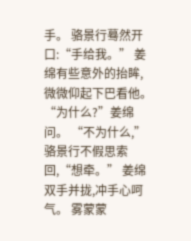手。 骆景行蓦然开口:“手给我。” 姜绵有些意外的抬眸,微微仰起下巴看他。 “为什么?”姜绵问。 “不为什么,”骆景行不假思索回,“想牵。” 姜绵双手并拢,冲手心呵气。 雾蒙蒙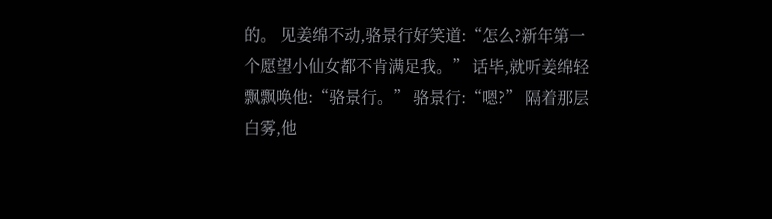的。 见姜绵不动,骆景行好笑道:“怎么?新年第一个愿望小仙女都不肯满足我。” 话毕,就听姜绵轻飘飘唤他:“骆景行。” 骆景行:“嗯?” 隔着那层白雾,他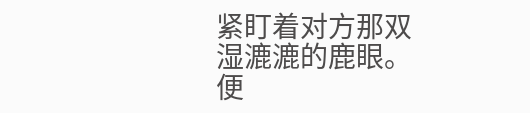紧盯着对方那双湿漉漉的鹿眼。 便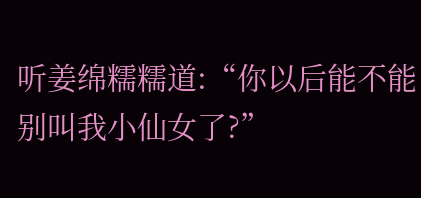听姜绵糯糯道:“你以后能不能别叫我小仙女了?”